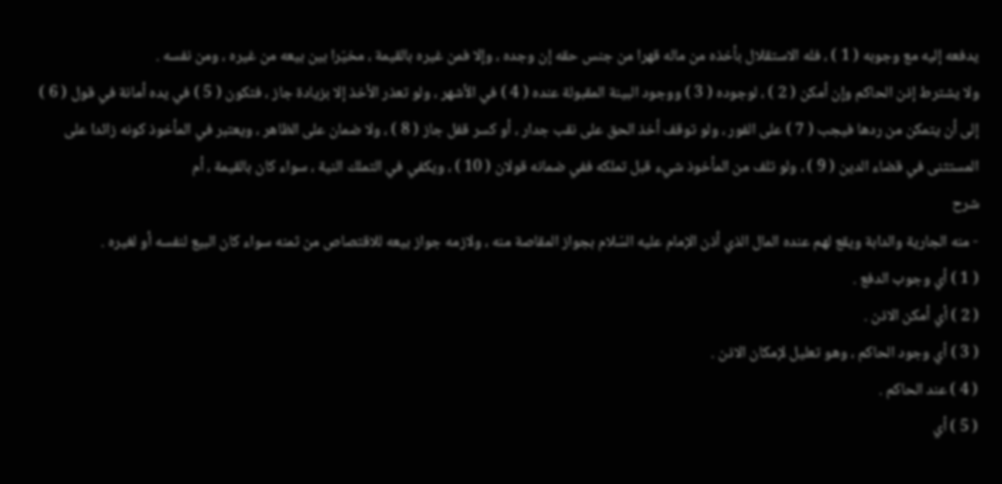يدفعه إليه مع وجوبه ( 1 ) ، فله الاستقلال بأخذه من ماله قهرا من جنس حقه إن وجده ، وإلا فمن غيره بالقيمة ، مخيّرا بين بيعه من غيره ، ومن نفسه .
ولا يشترط إذن الحاكم وإن أمكن ( 2 ) ، لوجوده ( 3 ) ووجود البينة المقبولة عنده ( 4 ) في الأشهر ، ولو تعذر الأخذ إلا بزيادة جاز ، فتكون ( 5 ) في يده أمانة في قول ( 6 ) إلى أن يتمكن من ردها فيجب ( 7 ) على الفور ، ولو توقف أخذ الحق على نقب جدار ، أو كسر قفل جاز ( 8 ) ، ولا ضمان على الظاهر ، ويعتبر في المأخوذ كونه زائدا على المستثنى في قضاء الدين ( 9 ) ، ولو تلف من المأخوذ شيء قبل تملكه ففي ضمانه قولان ( 10 ) ، ويكفي في التملك النية ، سواء كان بالقيمة ، أم
شرح
- منه الجارية والدابة ويقع لهم عنده المال الذي أذن الإمام عليه السّلام بجواز المقاصة منه ، ولازمه جواز بيعه للاقتصاص من ثمنه سواء كان البيع لنفسه أو لغيره .
( 1 ) أي وجوب الدفع .
( 2 ) أي أمكن الاذن .
( 3 ) أي وجود الحاكم ، وهو تعليل لإمكان الاذن .
( 4 ) عند الحاكم .
( 5 ) أي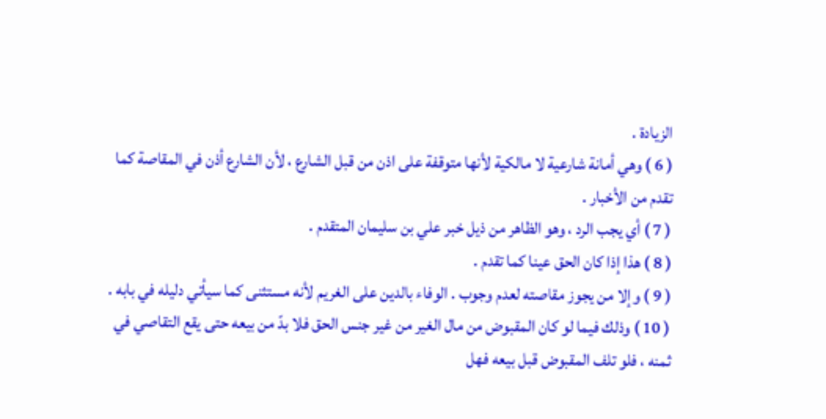الزيادة .
( 6 ) وهي أمانة شارعية لا مالكية لأنها متوقفة على اذن من قبل الشارع ، لأن الشارع أذن في المقاصة كما تقدم من الأخبار .
( 7 ) أي يجب الرد ، وهو الظاهر من ذيل خبر علي بن سليمان المتقدم .
( 8 ) هذا إذا كان الحق عينا كما تقدم .
( 9 ) وإلا من يجوز مقاصته لعدم وجوب . الوفاء بالدين على الغريم لأنه مستثنى كما سيأتي دليله في بابه .
( 10 ) وذلك فيما لو كان المقبوض من مال الغير من غير جنس الحق فلا بدّ من بيعه حتى يقع التقاصي في ثمنه ، فلو تلف المقبوض قبل بيعه فهل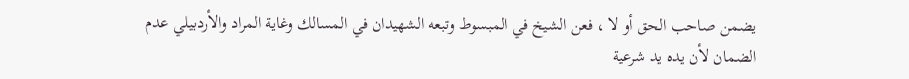يضمن صاحب الحق أو لا ، فعن الشيخ في المبسوط وتبعه الشهيدان في المسالك وغاية المراد والأردبيلي عدم الضمان لأن يده يد شرعية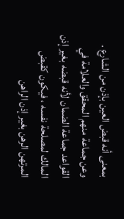بمعنى أنه قبض العين بإذن من الشارع .
وعن جماعة منهم المحقق والعلامة في القواعد جماعة الضمان لأنه قبضه بغير إذن المالك لمصلحة نفسه ، فيكون كقبض المرتهن الرهن بغير إذن الراهن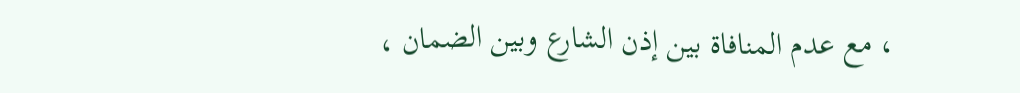، مع عدم المنافاة بين إذن الشارع وبين الضمان ،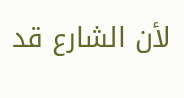لأن الشارع قد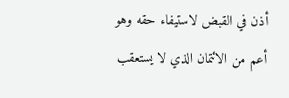أذن في القبض لاستيفاء حقه وهو أعم من الائتمان الذي لا يستعقب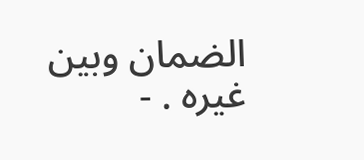الضمان وبين غيره . -